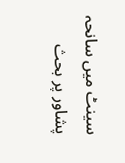سینٹ میں سانحہ پشاور پر بحث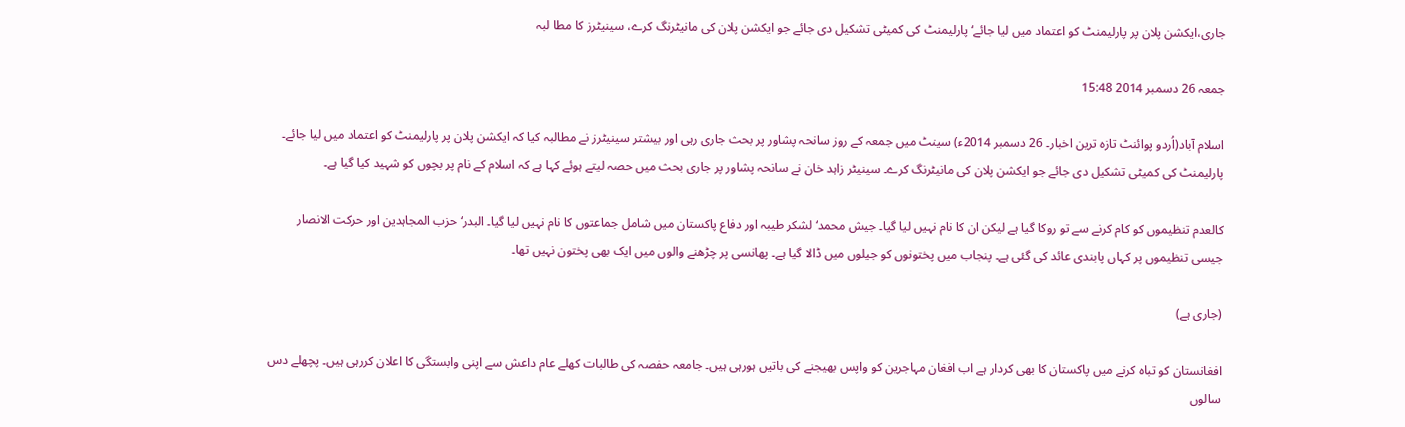جاری،ایکشن پلان پر پارلیمنٹ کو اعتماد میں لیا جائے‘ پارلیمنٹ کی کمیٹی تشکیل دی جائے جو ایکشن پلان کی مانیٹرنگ کرے، سینیٹرز کا مطا لبہ

جمعہ 26 دسمبر 2014 15:48

اسلام آباد(اُردو پوائنٹ تازہ ترین اخبار۔ 26 دسمبر 2014ء) سینٹ میں جمعہ کے روز سانحہ پشاور پر بحث جاری رہی اور بیشتر سینیٹرز نے مطالبہ کیا کہ ایکشن پلان پر پارلیمنٹ کو اعتماد میں لیا جائے۔ پارلیمنٹ کی کمیٹی تشکیل دی جائے جو ایکشن پلان کی مانیٹرنگ کرے۔ سینیٹر زاہد خان نے سانحہ پشاور پر جاری بحث میں حصہ لیتے ہوئے کہا ہے کہ اسلام کے نام پر بچوں کو شہید کیا گیا ہے۔

کالعدم تنظیموں کو کام کرنے سے تو روکا گیا ہے لیکن ان کا نام نہیں لیا گیا۔ جیش محمد‘ لشکر طیبہ اور دفاع پاکستان میں شامل جماعتوں کا نام نہیں لیا گیا۔ البدر‘ حزب المجاہدین اور حرکت الانصار جیسی تنظیموں پر کہاں پابندی عائد کی گئی ہے۔ پنجاب میں پختونوں کو جیلوں میں ڈالا گیا ہے۔ پھانسی پر چڑھنے والوں میں ایک بھی پختون نہیں تھا۔

(جاری ہے)

افغانستان کو تباہ کرنے میں پاکستان کا بھی کردار ہے اب افغان مہاجرین کو واپس بھیجنے کی باتیں ہورہی ہیں۔ جامعہ حفصہ کی طالبات کھلے عام داعش سے اپنی وابستگی کا اعلان کررہی ہیں۔ پچھلے دس سالوں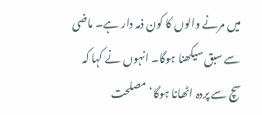میں مرنے والوں کا کون ذمہ دار ہے۔ ماضی سے سبق سیکھنا ہوگا۔ انہوں نے کہا کہ سچ سے پردہ اٹھانا ہوگا‘ مصلحت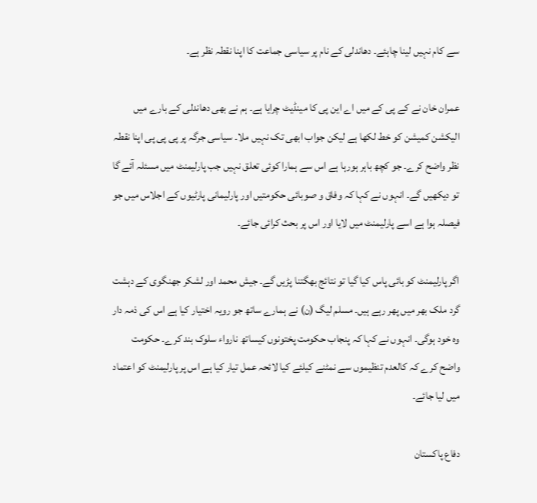سے کام نہیں لینا چاہئے۔ دھاندلی کے نام پر سیاسی جماعت کا اپنا نقطہ نظر ہے۔

عمران خان نے کے پی کے میں اے این پی کا مینڈیٹ چرایا ہے۔ ہم نے بھی دھاندلی کے بارے میں الیکشن کمیشن کو خط لکھا ہے لیکن جواب ابھی تک نہیں ملا۔ سیاسی جرگہ پر پی پی پی اپنا نقطہ نظر واضح کرے۔ جو کچھ باہر ہورہا ہے اس سے ہمارا کوئی تعلق نہیں جب پارلیمنٹ میں مسئلہ آئے گا تو دیکھیں گے۔ انہوں نے کہا کہ وفاق و صوبائی حکومتیں اور پارلیمانی پارٹیوں کے اجلاس میں جو فیصلہ ہوا ہے اسے پارلیمنٹ میں لایا اور اس پر بحث کرائی جائے۔

اگر پارلیمنٹ کو بائی پاس کیا گیا تو نتائج بھگتنا پڑیں گے۔ جیش محمد اور لشکر جھنگوی کے دہشت گرد ملک بھر میں پھر رہے ہیں۔ مسلم لیگ (ن) نے ہمارے ساتھ جو رویہ اختیار کیا ہے اس کی ذمہ دار وہ خود ہوگی۔ انہوں نے کہا کہ پنجاب حکومت پختونوں کیساتھ نارواء سلوک بند کرے۔ حکومت واضح کرے کہ کالعدم تنظیموں سے نمٹنے کیلئے کیا لائحہ عمل تیار کیا ہے اس پر پارلیمنٹ کو اعتماد میں لیا جائے۔

دفاع پاکستان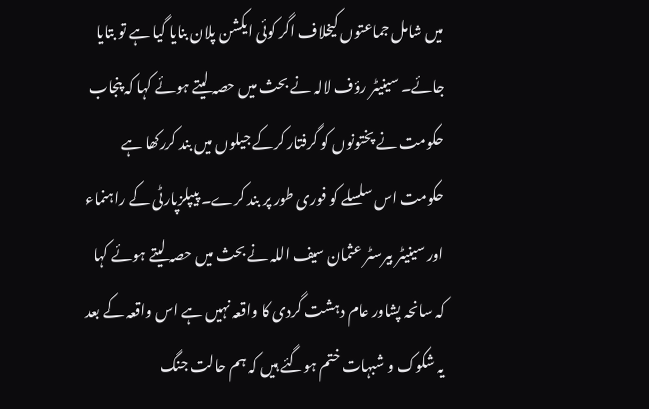میں شامل جماعتوں کیخلاف اگر کوئی ایکشن پلان بنایا گیا ہے تو بتایا جائے۔ سینیٹر رؤف لالہ نے بحث میں حصہ لیتے ہوئے کہا کہ پنجاب حکومت نے پختونوں کو گرفتار کرکے جیلوں میں بند کررکھا ہے حکومت اس سلسلے کو فوری طور پر بند کرے۔ پیپلزپارٹی کے راہنماء اور سینیٹر بیرسٹر عثمان سیف اللہ نے بحث میں حصہ لیتے ہوئے کہا کہ سانحہ پشاور عام دہشت گردی کا واقعہ نہیں ہے اس واقعہ کے بعد یہ شکوک و شبہات ختم ہوگئے ہیں کہ ہم حالت جنگ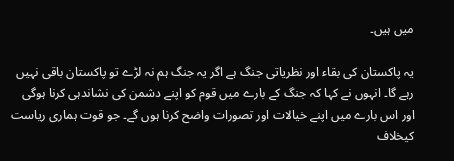میں ہیں۔

یہ پاکستان کی بقاء اور نظریاتی جنگ ہے اگر یہ جنگ ہم نہ لڑے تو پاکستان باقی نہیں رہے گا۔ انہوں نے کہا کہ جنگ کے بارے میں قوم کو اپنے دشمن کی نشاندہی کرنا ہوگی اور اس بارے میں اپنے خیالات اور تصورات واضح کرنا ہوں گے۔ جو قوت ہماری ریاست کیخلاف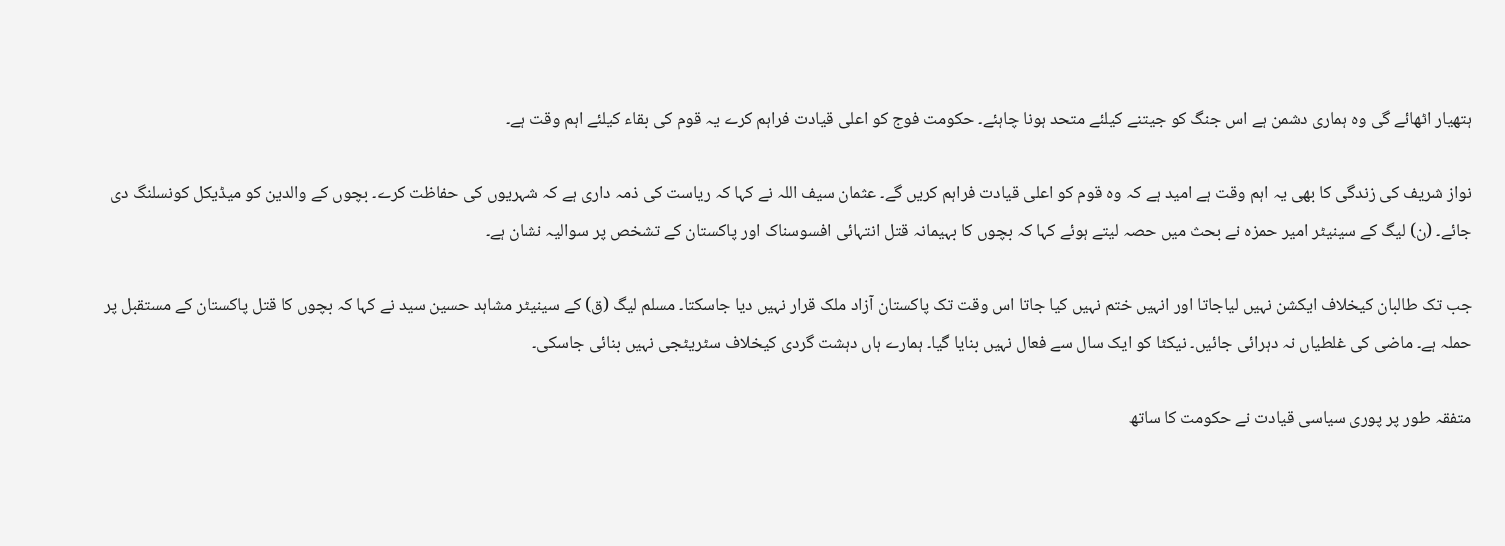ہتھیار اٹھائے گی وہ ہماری دشمن ہے اس جنگ کو جیتنے کیلئے متحد ہونا چاہئے۔ حکومت فوج کو اعلی قیادت فراہم کرے یہ قوم کی بقاء کیلئے اہم وقت ہے۔

نواز شریف کی زندگی کا بھی یہ اہم وقت ہے امید ہے کہ وہ قوم کو اعلی قیادت فراہم کریں گے۔ عثمان سیف اللہ نے کہا کہ ریاست کی ذمہ داری ہے کہ شہریوں کی حفاظت کرے۔ بچوں کے والدین کو میڈیکل کونسلنگ دی جائے۔ (ن) لیگ کے سینیٹر امیر حمزہ نے بحث میں حصہ لیتے ہوئے کہا کہ بچوں کا بہیمانہ قتل انتہائی افسوسناک اور پاکستان کے تشخص پر سوالیہ نشان ہے۔

جب تک طالبان کیخلاف ایکشن نہیں لیاجاتا اور انہیں ختم نہیں کیا جاتا اس وقت تک پاکستان آزاد ملک قرار نہیں دیا جاسکتا۔ مسلم لیگ (ق) کے سینیٹر مشاہد حسین سید نے کہا کہ بچوں کا قتل پاکستان کے مستقبل پر حملہ ہے۔ ماضی کی غلطیاں نہ دہرائی جائیں۔ نیکٹا کو ایک سال سے فعال نہیں بنایا گیا۔ ہمارے ہاں دہشت گردی کیخلاف سٹریٹجی نہیں بنائی جاسکی۔

متفقہ طور پر پوری سیاسی قیادت نے حکومت کا ساتھ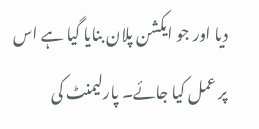دیا اور جو ایکشن پلان بنایا گیا ہے اس پر عمل کیا جائے۔ پارلیمنٹ کی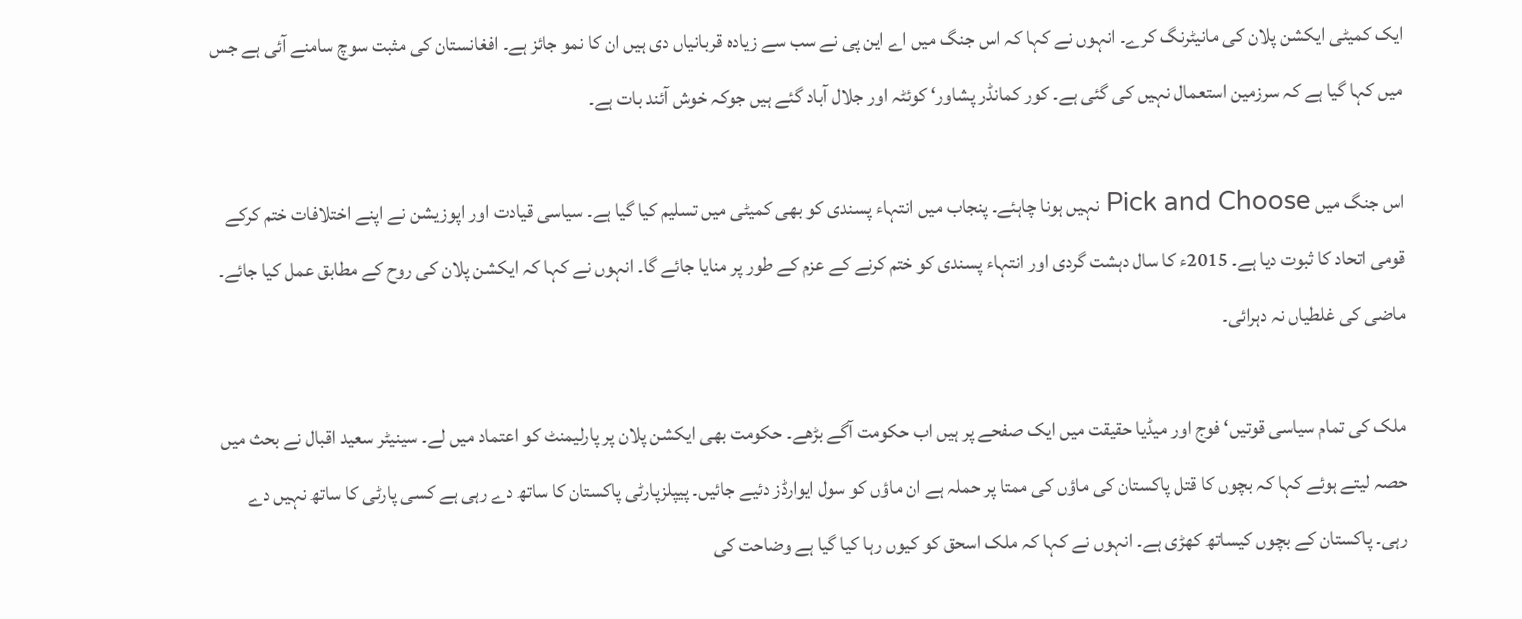ایک کمیٹی ایکشن پلان کی مانیٹرنگ کرے۔ انہوں نے کہا کہ اس جنگ میں اے این پی نے سب سے زیادہ قربانیاں دی ہیں ان کا نمو جائز ہے۔ افغانستان کی مثبت سوچ سامنے آئی ہے جس میں کہا گیا ہے کہ سرزمین استعمال نہیں کی گئی ہے۔ کور کمانڈر پشاور‘ کوئٹہ اور جلال آباد گئے ہیں جوکہ خوش آئند بات ہے۔

اس جنگ میں Pick and Choose نہیں ہونا چاہئے۔ پنجاب میں انتہاء پسندی کو بھی کمیٹی میں تسلیم کیا گیا ہے۔ سیاسی قیادت اور اپوزیشن نے اپنے اختلافات ختم کرکے قومی اتحاد کا ثبوت دیا ہے۔ 2015ء کا سال دہشت گردی اور انتہاء پسندی کو ختم کرنے کے عزم کے طور پر منایا جائے گا۔ انہوں نے کہا کہ ایکشن پلان کی روح کے مطابق عمل کیا جائے۔ ماضی کی غلطیاں نہ دہرائی۔

ملک کی تمام سیاسی قوتیں‘ فوج اور میڈیا حقیقت میں ایک صفحے پر ہیں اب حکومت آگے بڑھے۔ حکومت بھی ایکشن پلان پر پارلیمنٹ کو اعتماد میں لے۔ سینیٹر سعید اقبال نے بحث میں حصہ لیتے ہوئے کہا کہ بچوں کا قتل پاکستان کی ماؤں کی ممتا پر حملہ ہے ان ماؤں کو سول ایوارڈز دئیے جائیں۔ پیپلزپارٹی پاکستان کا ساتھ دے رہی ہے کسی پارٹی کا ساتھ نہیں دے رہی۔ پاکستان کے بچوں کیساتھ کھڑی ہے۔ انہوں نے کہا کہ ملک اسحق کو کیوں رہا کیا گیا ہے وضاحت کی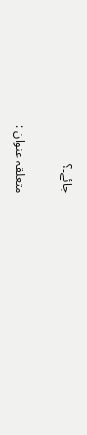جائے۔؟

متعلقہ عنوان :